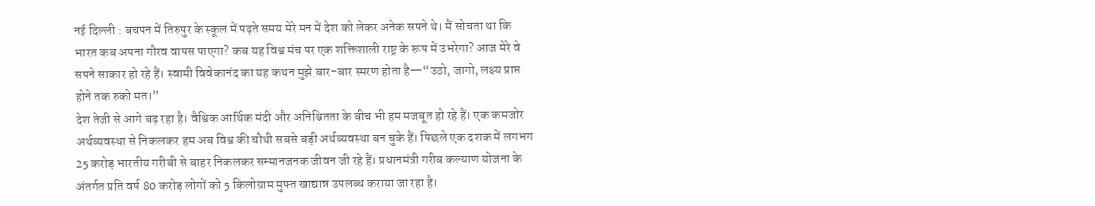नई दिल्ली : बचपन में तिरुपुर के स्कूल में पढ़ते समय मेरे मन में देश को लेकर अनेक सपने थे। मैं सोचता था कि भारत कब अपना गौरव वापस पाएगा? कब यह विश्व मंच पर एक शक्तिशाली राष्ट्र के रूप में उभरेगा? आज मेरे वे सपने साकार हो रहे हैं। स्वामी विवेकानंद का यह कथन मुझे बार-बार स्मरण होता है—“उठो, जागो, लक्ष्य प्राप्त होने तक रुको मत।”
देश तेजी से आगे बढ़ रहा है। वैश्विक आर्थिक मंदी और अनिश्चितता के बीच भी हम मजबूत हो रहे हैं। एक कमजोर अर्थव्यवस्था से निकलकर हम अब विश्व की चौथी सबसे बड़ी अर्थव्यवस्था बन चुके हैं। पिछले एक दशक में लगभग 25 करोड़ भारतीय गरीबी से बाहर निकलकर सम्मानजनक जीवन जी रहे हैं। प्रधानमंत्री गरीब कल्याण योजना के अंतर्गत प्रति वर्ष 80 करोड़ लोगों को 5 किलोग्राम मुफ्त खाद्यान्न उपलब्ध कराया जा रहा है।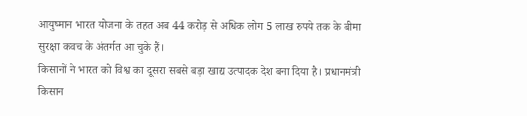आयुष्मान भारत योजना के तहत अब 44 करोड़ से अधिक लोग 5 लाख रुपये तक के बीमा सुरक्षा कवच के अंतर्गत आ चुके हैं।
किसानों ने भारत को विश्व का दूसरा सबसे बड़ा खाद्य उत्पादक देश बना दिया है। प्रधानमंत्री किसान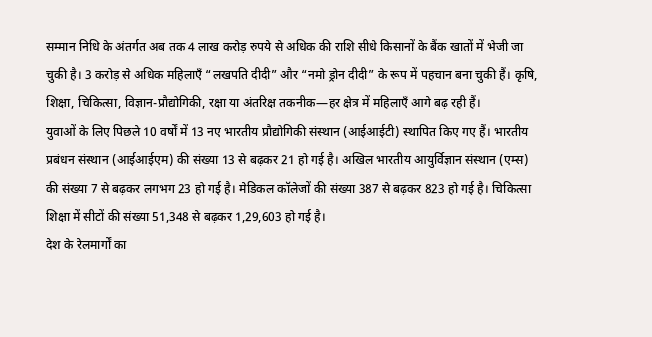सम्मान निधि के अंतर्गत अब तक 4 लाख करोड़ रुपये से अधिक की राशि सीधे किसानों के बैंक खातों में भेजी जा चुकी है। 3 करोड़ से अधिक महिलाएँ “लखपति दीदी” और “नमो ड्रोन दीदी” के रूप में पहचान बना चुकी हैं। कृषि, शिक्षा, चिकित्सा, विज्ञान-प्रौद्योगिकी, रक्षा या अंतरिक्ष तकनीक—हर क्षेत्र में महिलाएँ आगे बढ़ रही हैं।
युवाओं के लिए पिछले 10 वर्षों में 13 नए भारतीय प्रौद्योगिकी संस्थान (आईआईटी) स्थापित किए गए हैं। भारतीय प्रबंधन संस्थान (आईआईएम) की संख्या 13 से बढ़कर 21 हो गई है। अखिल भारतीय आयुर्विज्ञान संस्थान (एम्स) की संख्या 7 से बढ़कर लगभग 23 हो गई है। मेडिकल कॉलेजों की संख्या 387 से बढ़कर 823 हो गई है। चिकित्सा शिक्षा में सीटों की संख्या 51,348 से बढ़कर 1,29,603 हो गई है।
देश के रेलमार्गों का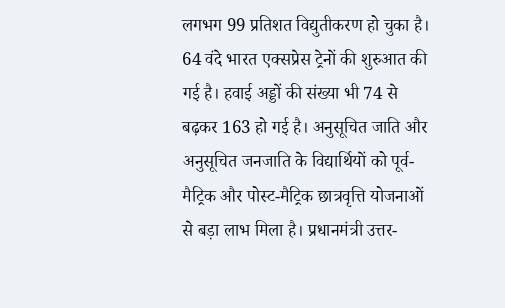लगभग 99 प्रतिशत विद्युतीकरण हो चुका है। 64 वंदे भारत एक्सप्रेस ट्रेनों की शुरुआत की गई है। हवाई अड्डों की संख्या भी 74 से बढ़कर 163 हो गई है। अनुसूचित जाति और अनुसूचित जनजाति के विद्यार्थियों को पूर्व-मैट्रिक और पोस्ट-मैट्रिक छात्रवृत्ति योजनाओं से बड़ा लाभ मिला है। प्रधानमंत्री उत्तर-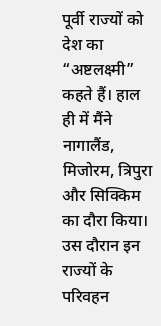पूर्वी राज्यों को देश का “अष्टलक्ष्मी” कहते हैं। हाल ही में मैंने नागालैंड, मिजोरम, त्रिपुरा और सिक्किम का दौरा किया। उस दौरान इन राज्यों के परिवहन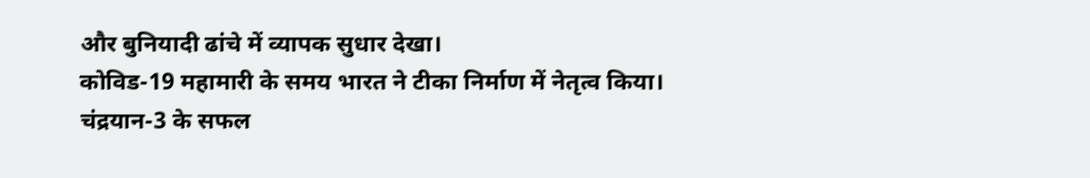और बुनियादी ढांचे में व्यापक सुधार देखा।
कोविड-19 महामारी के समय भारत ने टीका निर्माण में नेतृत्व किया। चंद्रयान-3 के सफल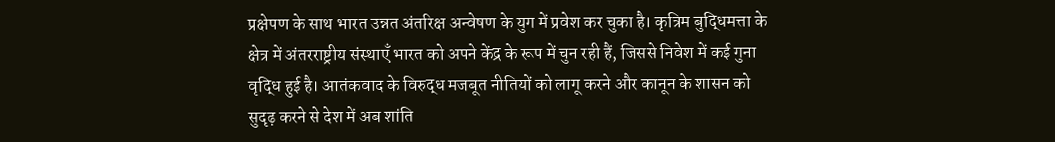प्रक्षेपण के साथ भारत उन्नत अंतरिक्ष अन्वेषण के युग में प्रवेश कर चुका है। कृत्रिम बुद्धिमत्ता के क्षेत्र में अंतरराष्ट्रीय संस्थाएँ भारत को अपने केंद्र के रूप में चुन रही हैं, जिससे निवेश में कई गुना वृद्धि हुई है। आतंकवाद के विरुद्ध मजबूत नीतियों को लागू करने और कानून के शासन को सुदृढ़ करने से देश में अब शांति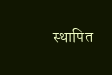स्थापित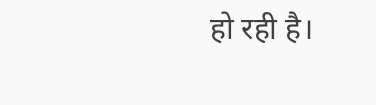हो रही है।